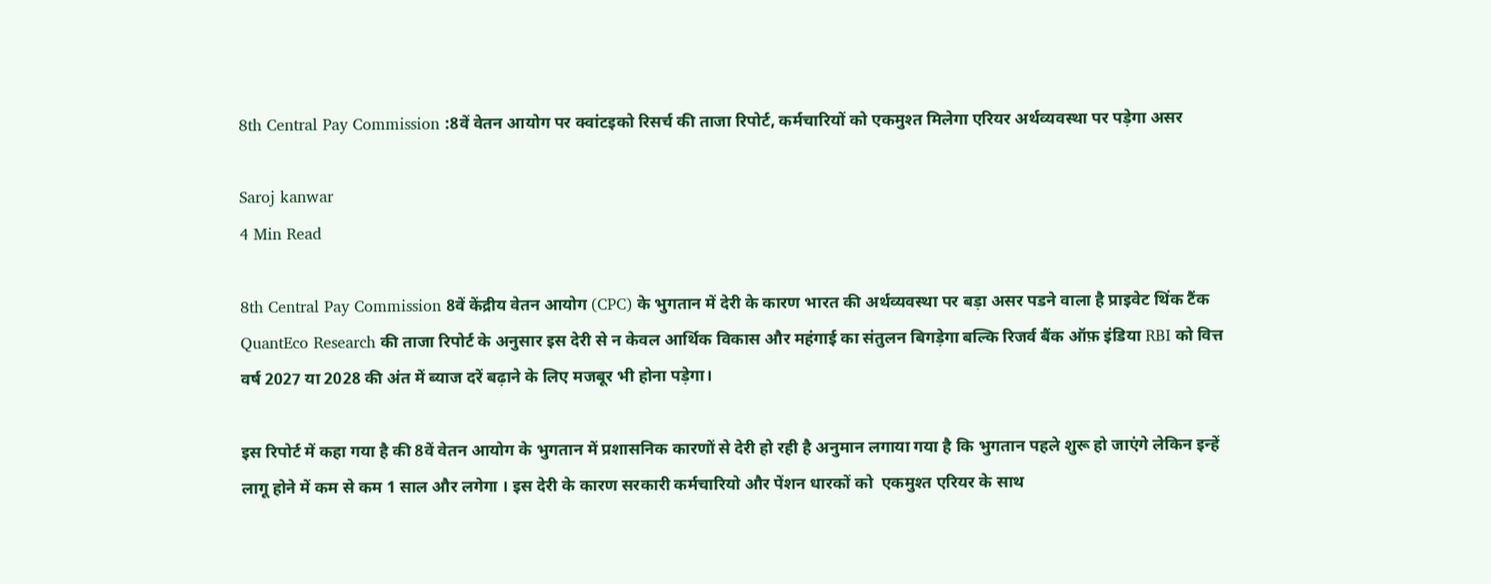8th Central Pay Commission :8वें वेतन आयोग पर क्वांटइको रिसर्च की ताजा रिपोर्ट, कर्मचारियों को एकमुश्त मिलेगा एरियर अर्थव्यवस्था पर पड़ेगा असर

Saroj kanwar
4 Min Read

8th Central Pay Commission 8वें केंद्रीय वेतन आयोग (CPC) के भुगतान में देरी के कारण भारत की अर्थव्यवस्था पर बड़ा असर पडने वाला है प्राइवेट थिंक टैंक QuantEco Research की ताजा रिपोर्ट के अनुसार इस देरी से न केवल आर्थिक विकास और महंगाई का संतुलन बिगड़ेगा बल्कि रिजर्व बैंक ऑफ़ इंडिया RBI को वित्त वर्ष 2027 या 2028 की अंत में ब्याज दरें बढ़ाने के लिए मजबूर भी होना पड़ेगा।

इस रिपोर्ट में कहा गया है की 8वें वेतन आयोग के भुगतान में प्रशासनिक कारणों से देरी हो रही है अनुमान लगाया गया है कि भुगतान पहले शुरू हो जाएंगे लेकिन इन्हें लागू होने में कम से कम 1 साल और लगेगा । इस देरी के कारण सरकारी कर्मचारियो और पेंशन धारकों को  एकमुश्त एरियर के साथ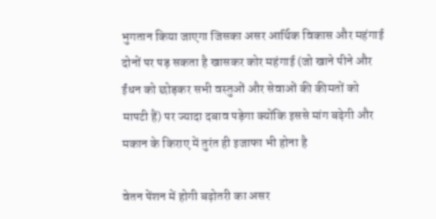भुगतान किया जाएगा जिसका असर आर्थिक विकास और महंगाई दोनों पर पड़ सकता है खासकर कोर महंगाई (जो खाने पीने और ईंधन को छोड़कर सभी वस्तुओं और सेवाओं की कीमतों को मापटी हैं) पर ज्यादा दबाव पड़ेगा क्योंकि इससे मांग बढ़ेगी और मकान के किराए में तुरंत ही इजाफा भी होना है

वेतन पेंशन में होगी बढ़ोतरी का असर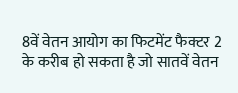8वें वेतन आयोग का फिटमेंट फैक्टर 2 के करीब हो सकता है जो सातवें वेतन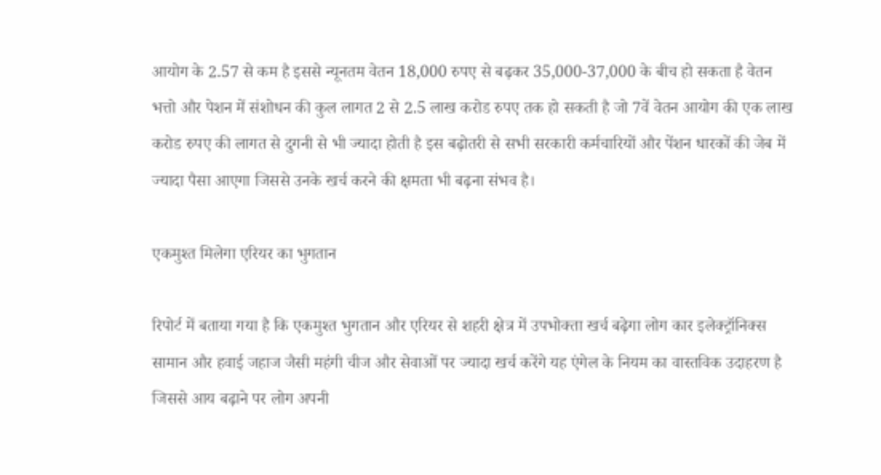आयोग के 2.57 से कम है इससे न्यूनतम वेतन 18,000 रुपए से बढ़कर 35,000-37,000 के बीच हो सकता है वेतन भत्तो और पेशन में संशोधन की कुल लागत 2 से 2.5 लाख करोड रुपए तक हो सकती है जो 7वें वेतन आयोग की एक लाख करोड रुपए की लागत से दुगनी से भी ज्यादा होती है इस बढ़ोतरी से सभी सरकारी कर्मचारियों और पेंशन धारकों की जेब में ज्यादा पैसा आएगा जिससे उनके खर्च करने की क्षमता भी बढ़ना संभव है।

एकमुश्त मिलेगा एरियर का भुगतान

रिपोर्ट में बताया गया है कि एकमुश्त भुगतान और एरियर से शहरी क्षेत्र में उपभोक्ता खर्च बढ़ेगा लोग कार इलेक्ट्रॉनिक्स सामान और हवाई जहाज जैसी महंगी चीज और सेवाओं पर ज्यादा खर्च करेंगे यह एंगेल के नियम का वास्तविक उदाहरण है जिससे आय बढ़ाने पर लोग अपनी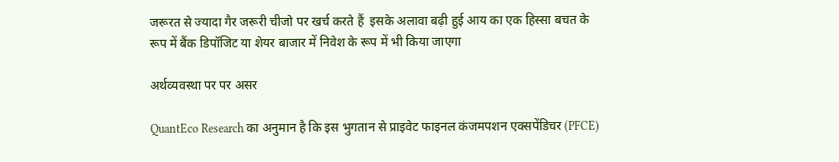जरूरत से ज्यादा गैर जरूरी चीजो पर खर्च करते हैं  इसके अलावा बढ़ी हुई आय का एक हिस्सा बचत के रूप में बैंक डिपॉजिट या शेयर बाजार में निवेश के रूप में भी किया जाएगा

अर्थव्यवस्था पर पर असर

QuantEco Research का अनुमान है कि इस भुगतान से प्राइवेट फाइनल कंजमपशन एक्सपेंडिचर (PFCE)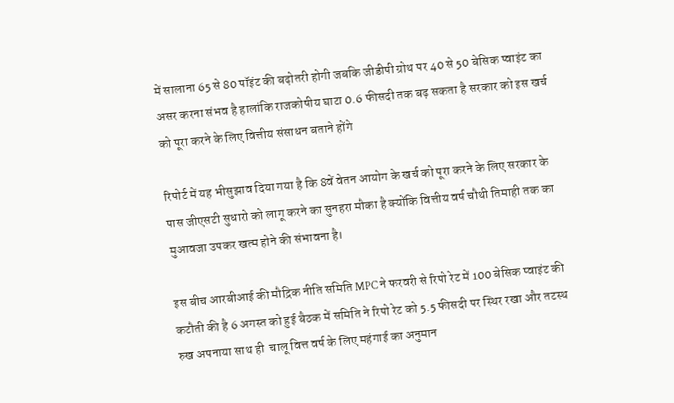में सालाना 65 से 80 पॉइंट की बढ़ोतरी होगी जबकि जीडीपी ग्रोथ पर 40 से 50 बेसिक प्वाइंट का असर करना संभव है हालांकि राजकोषीय घाटा 0.6 फीसदी तक बढ़ सकता है सरकार को इस खर्च को पूरा करने के लिए वित्तीय संसाधन बताने होंगे

रिपोर्ट में यह भीसुझाव दिया गया है कि 8वें वेतन आयोग के खर्च को पूरा करने के लिए सरकार के पास जीएसटी सुधारो को लागू करने का सुनहरा मौका है क्योंकि वित्तीय वर्ष चौथी तिमाही तक का मुआवजा उपकर खत्म होने की संभावना है।

इस बीच आरबीआई की मौद्रिक नीति समिति MPC ने फरवरी से रिपो रेट में 100 बेसिक प्वाइंट की कटौती की है 6 अगस्त को हुई बैठक में समिति ने रिपो रेट को 5.5 फीसदी पर स्थिर रखा और तटस्थ रुख अपनाया साथ ही  चालू वित्त वर्ष के लिए महंगाई का अनुमान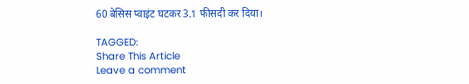60 बेसिस प्वाइंट घटकर 3.1 फीसदी कर दिया।

TAGGED:
Share This Article
Leave a comment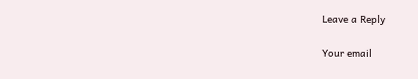Leave a Reply

Your email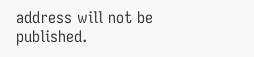address will not be published.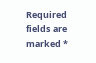Required fields are marked *